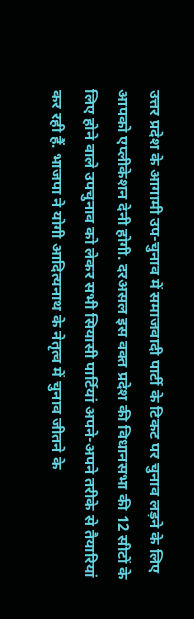उत्तर प्रदेश के आगामी उप-चुनाव में समाजवादी पार्टी के टिकट पर चुनाव लड़ने के लिए आपको एप्लीकेशन देनी होगी. दरअसल इस वक्त प्रदेश की विधानसभा की 12 सीटों के लिए होने वाले उपचुनाव को लेकर सभी सियासी पार्टियां अपने-अपने तरीके से तैयारियां कर रही हैं. भाजपा ने योगी आदित्यनाथ के नेतृत्व में चुनाव जीतने के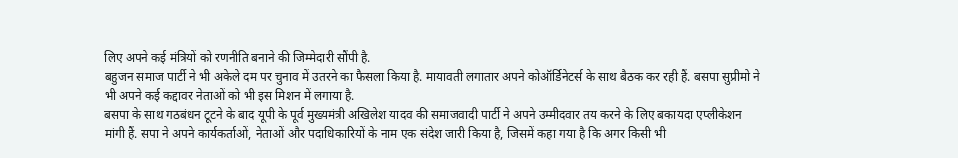लिए अपने कई मंत्रियों को रणनीति बनाने की जिम्मेदारी सौंपी है.
बहुजन समाज पार्टी ने भी अकेले दम पर चुनाव में उतरने का फैसला किया है. मायावती लगातार अपने कोऑर्डिनेटर्स के साथ बैठक कर रही हैं. बसपा सुप्रीमो ने भी अपने कई कद्दावर नेताओं को भी इस मिशन में लगाया है.
बसपा के साथ गठबंधन टूटने के बाद यूपी के पूर्व मुख्यमंत्री अखिलेश यादव की समाजवादी पार्टी ने अपने उम्मीदवार तय करने के लिए बकायदा एप्लीकेशन मांगी हैं. सपा ने अपने कार्यकर्ताओं, नेताओं और पदाधिकारियों के नाम एक संदेश जारी किया है, जिसमें कहा गया है कि अगर किसी भी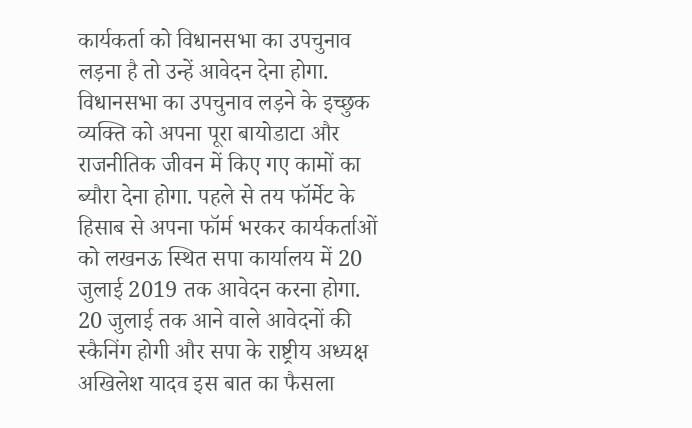कार्यकर्ता को विधानसभा का उपचुनाव लड़ना है तो उन्हें आवेदन देना होगा.
विधानसभा का उपचुनाव लड़ने के इच्छुक व्यक्ति को अपना पूरा बायोडाटा और राजनीतिक जीवन में किए गए कामों का ब्यौरा देना होगा. पहले से तय फॉर्मेट के हिसाब से अपना फॉर्म भरकर कार्यकर्ताओं को लखनऊ स्थित सपा कार्यालय में 20 जुलाई 2019 तक आवेदन करना होगा.
20 जुलाई तक आने वाले आवेदनों की स्कैनिंग होगी और सपा के राष्ट्रीय अध्यक्ष अखिलेश यादव इस बात का फैसला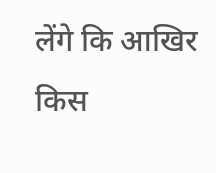लेंगे कि आखिर किस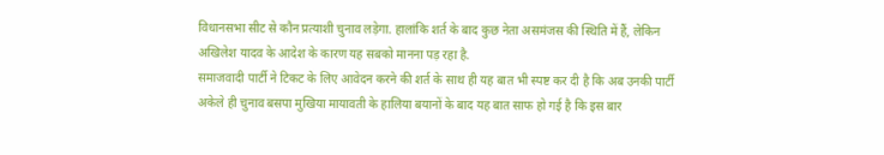विधानसभा सीट से कौन प्रत्याशी चुनाव लड़ेगा. हालांकि शर्त के बाद कुछ नेता असमंजस की स्थिति में हैं, लेकिन अखिलेश यादव के आदेश के कारण यह सबको मानना पड़ रहा है.
समाजवादी पार्टी ने टिकट के लिए आवेदन करने की शर्त के साथ ही यह बात भी स्पष्ट कर दी है कि अब उनकी पार्टी अकेले ही चुनाव बसपा मुखिया मायावती के हालिया बयानों के बाद यह बात साफ हो गई है कि इस बार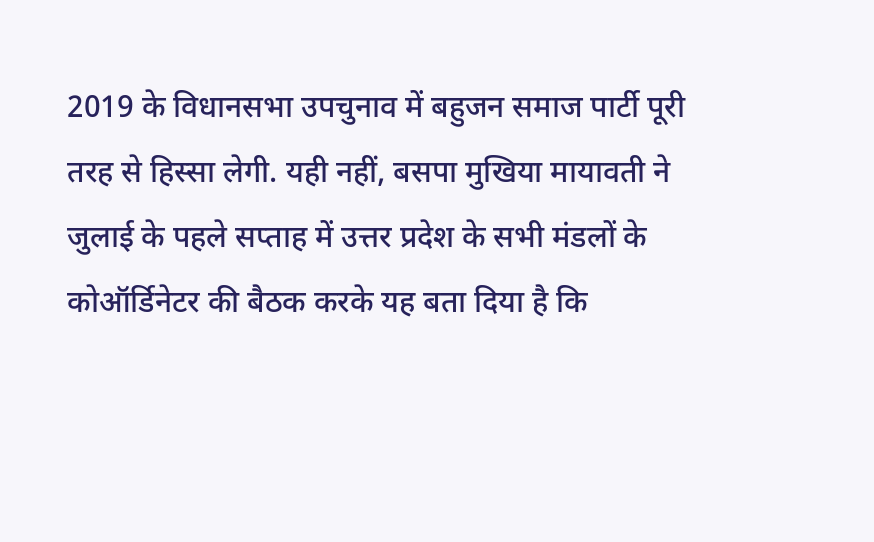2019 के विधानसभा उपचुनाव में बहुजन समाज पार्टी पूरी तरह से हिस्सा लेगी. यही नहीं, बसपा मुखिया मायावती ने जुलाई के पहले सप्ताह में उत्तर प्रदेश के सभी मंडलों के कोऑर्डिनेटर की बैठक करके यह बता दिया है कि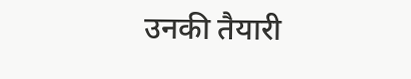उनकी तैयारी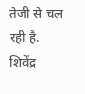तेजी से चल रही है.
शिवेंद्र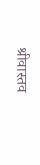श्रीवास्तव